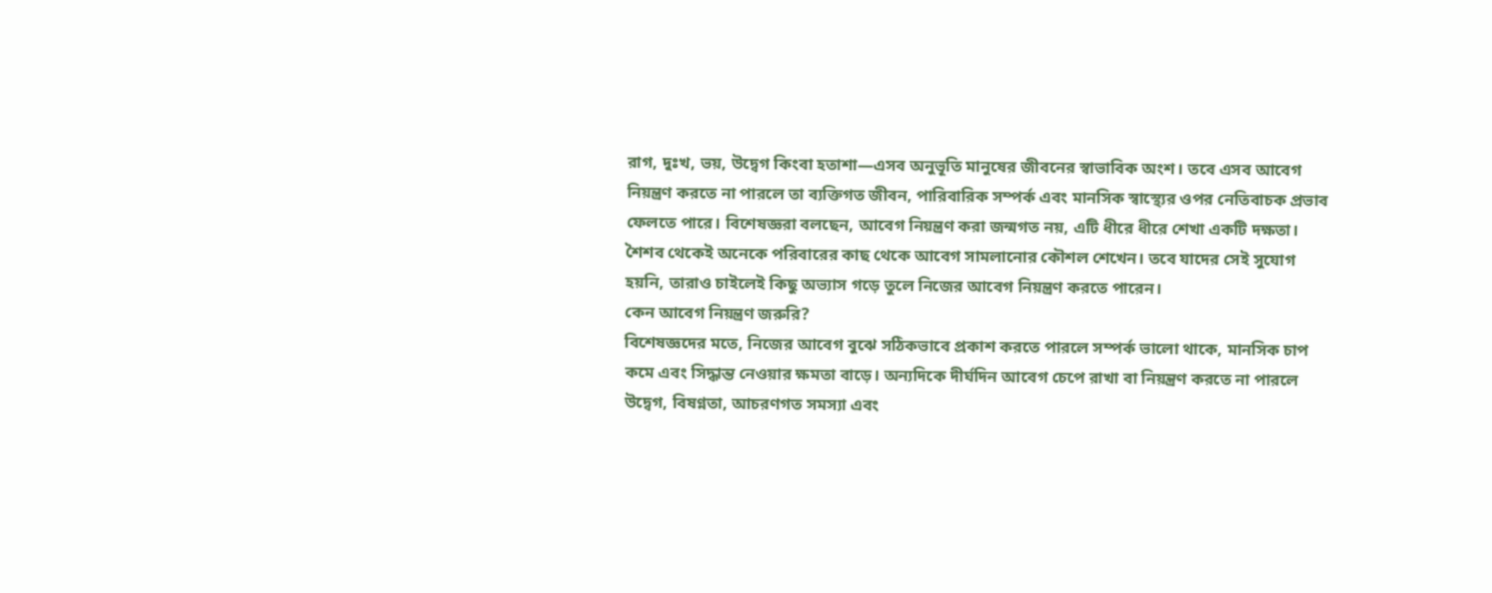রাগ, দুঃখ, ভয়, উদ্বেগ কিংবা হতাশা—এসব অনুভূতি মানুষের জীবনের স্বাভাবিক অংশ। তবে এসব আবেগ নিয়ন্ত্রণ করতে না পারলে তা ব্যক্তিগত জীবন, পারিবারিক সম্পর্ক এবং মানসিক স্বাস্থ্যের ওপর নেতিবাচক প্রভাব ফেলতে পারে। বিশেষজ্ঞরা বলছেন, আবেগ নিয়ন্ত্রণ করা জন্মগত নয়, এটি ধীরে ধীরে শেখা একটি দক্ষতা।
শৈশব থেকেই অনেকে পরিবারের কাছ থেকে আবেগ সামলানোর কৌশল শেখেন। তবে যাদের সেই সুযোগ হয়নি, তারাও চাইলেই কিছু অভ্যাস গড়ে তুলে নিজের আবেগ নিয়ন্ত্রণ করতে পারেন।
কেন আবেগ নিয়ন্ত্রণ জরুরি?
বিশেষজ্ঞদের মতে, নিজের আবেগ বুঝে সঠিকভাবে প্রকাশ করতে পারলে সম্পর্ক ভালো থাকে, মানসিক চাপ কমে এবং সিদ্ধান্ত নেওয়ার ক্ষমতা বাড়ে। অন্যদিকে দীর্ঘদিন আবেগ চেপে রাখা বা নিয়ন্ত্রণ করতে না পারলে উদ্বেগ, বিষণ্নতা, আচরণগত সমস্যা এবং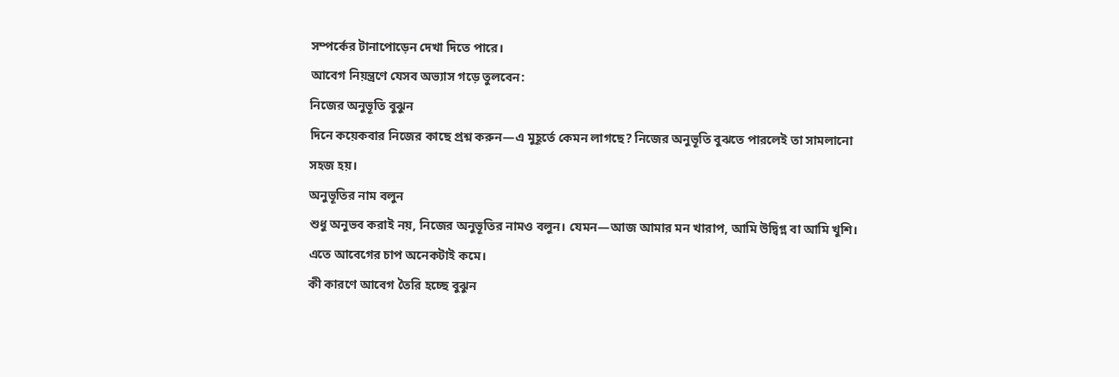সম্পর্কের টানাপোড়েন দেখা দিতে পারে।
আবেগ নিয়ন্ত্রণে যেসব অভ্যাস গড়ে তুলবেন:
নিজের অনুভূতি বুঝুন
দিনে কয়েকবার নিজের কাছে প্রশ্ন করুন—এ মুহূর্তে কেমন লাগছে? নিজের অনুভূতি বুঝতে পারলেই তা সামলানো সহজ হয়।
অনুভূতির নাম বলুন
শুধু অনুভব করাই নয়, নিজের অনুভূতির নামও বলুন। যেমন—আজ আমার মন খারাপ, আমি উদ্বিগ্ন বা আমি খুশি। এতে আবেগের চাপ অনেকটাই কমে।
কী কারণে আবেগ তৈরি হচ্ছে বুঝুন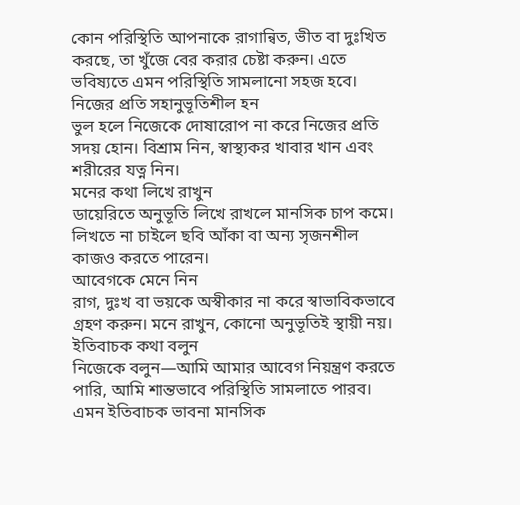কোন পরিস্থিতি আপনাকে রাগান্বিত, ভীত বা দুঃখিত করছে, তা খুঁজে বের করার চেষ্টা করুন। এতে ভবিষ্যতে এমন পরিস্থিতি সামলানো সহজ হবে।
নিজের প্রতি সহানুভূতিশীল হন
ভুল হলে নিজেকে দোষারোপ না করে নিজের প্রতি সদয় হোন। বিশ্রাম নিন, স্বাস্থ্যকর খাবার খান এবং শরীরের যত্ন নিন।
মনের কথা লিখে রাখুন
ডায়েরিতে অনুভূতি লিখে রাখলে মানসিক চাপ কমে। লিখতে না চাইলে ছবি আঁকা বা অন্য সৃজনশীল কাজও করতে পারেন।
আবেগকে মেনে নিন
রাগ, দুঃখ বা ভয়কে অস্বীকার না করে স্বাভাবিকভাবে গ্রহণ করুন। মনে রাখুন, কোনো অনুভূতিই স্থায়ী নয়।
ইতিবাচক কথা বলুন
নিজেকে বলুন—আমি আমার আবেগ নিয়ন্ত্রণ করতে পারি, আমি শান্তভাবে পরিস্থিতি সামলাতে পারব। এমন ইতিবাচক ভাবনা মানসিক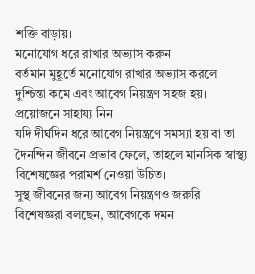শক্তি বাড়ায়।
মনোযোগ ধরে রাখার অভ্যাস করুন
বর্তমান মুহূর্তে মনোযোগ রাখার অভ্যাস করলে দুশ্চিন্তা কমে এবং আবেগ নিয়ন্ত্রণ সহজ হয়।
প্রয়োজনে সাহায্য নিন
যদি দীর্ঘদিন ধরে আবেগ নিয়ন্ত্রণে সমস্যা হয় বা তা দৈনন্দিন জীবনে প্রভাব ফেলে, তাহলে মানসিক স্বাস্থ্য বিশেষজ্ঞের পরামর্শ নেওয়া উচিত।
সুস্থ জীবনের জন্য আবেগ নিয়ন্ত্রণও জরুরি
বিশেষজ্ঞরা বলছেন, আবেগকে দমন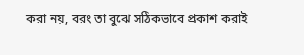করা নয়, বরং তা বুঝে সঠিকভাবে প্রকাশ করাই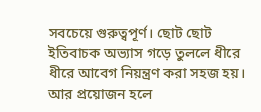সবচেয়ে গুরুত্বপূর্ণ। ছোট ছোট ইতিবাচক অভ্যাস গড়ে তুললে ধীরে ধীরে আবেগ নিয়ন্ত্রণ করা সহজ হয়। আর প্রয়োজন হলে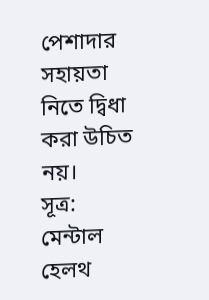পেশাদার সহায়তা নিতে দ্বিধা করা উচিত নয়।
সূত্র: মেন্টাল হেলথ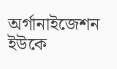অর্গানাইজেশন ইউকে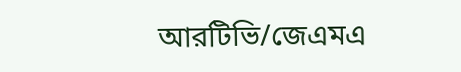আরটিভি/জেএমএ